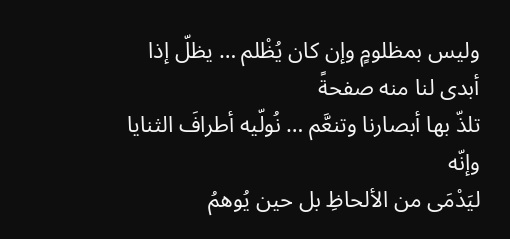وليس بمظلومٍ وإن كان يُظْلم … يظلّ إذا أبدى لنا منه صفحةً
تلذّ بها أبصارنا وتنعَّم … نُولّيه أطرافَ الثنايا وإنّه
ليَدْمَى من الألحاظِ بل حين يُوهمُ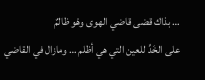… بذاك قضى قاضي الهوى وهْو ظالمٌ
على الخَدِّ للعين التي هي أظلم … ومازال في القاضي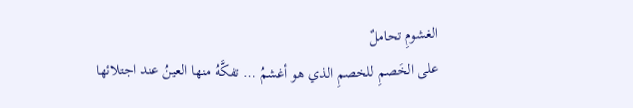الغشومِ تحاملٌ
على الخَصمِ للخصمِ الذي هو أغشمُ … تفكَّهُ منها العينُ عند اجتلائها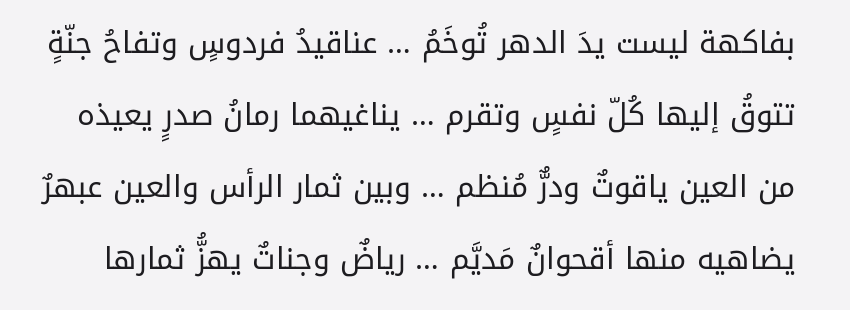بفاكهة ليست يدَ الدهر تُوخَمُ … عناقيدُ فردوسٍ وتفاحُ جنّةٍ
تتوقُ إليها كُلّ نفسٍ وتقرم … يناغيهما رمانُ صدرٍ يعيذه
من العين ياقوتٌ ودرٌّ مُنظم … وبين ثمار الرأس والعين عبهرٌ
يضاهيه منها أقحوانٌ مَديَّم … رياضٌ وجناتٌ يهزُّ ثمارها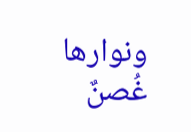ونوارها غُصنٌ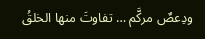ودِعصٌ مركَّم … تفاوتَ منها الخلقُ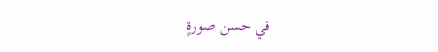في حسن صورةٍ